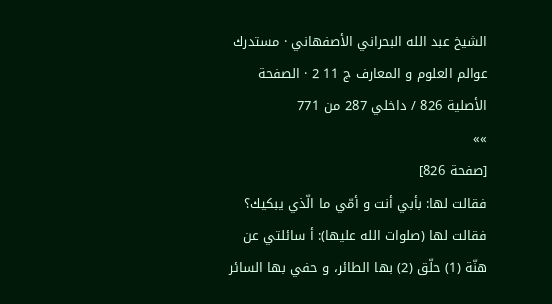الشيخ عبد الله البحراني الأصفهاني · مستدرك عوالم العلوم و المعارف ج 11 2 · الصفحة الأصلية 826 / داخلي 287 من 771
»»
[صفحة 826]
فقالت لها: بأبي أنت و أمّي ما الّذي يبكيك؟
فقالت لها (صلوات الله عليها): أ سائلتي عن هنّة (1) حلّق (2) بها الطائر، و حفي بها السائر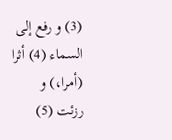(3) و رفع إلى السماء (4) أثرا (أمرا،) و رزئت (5)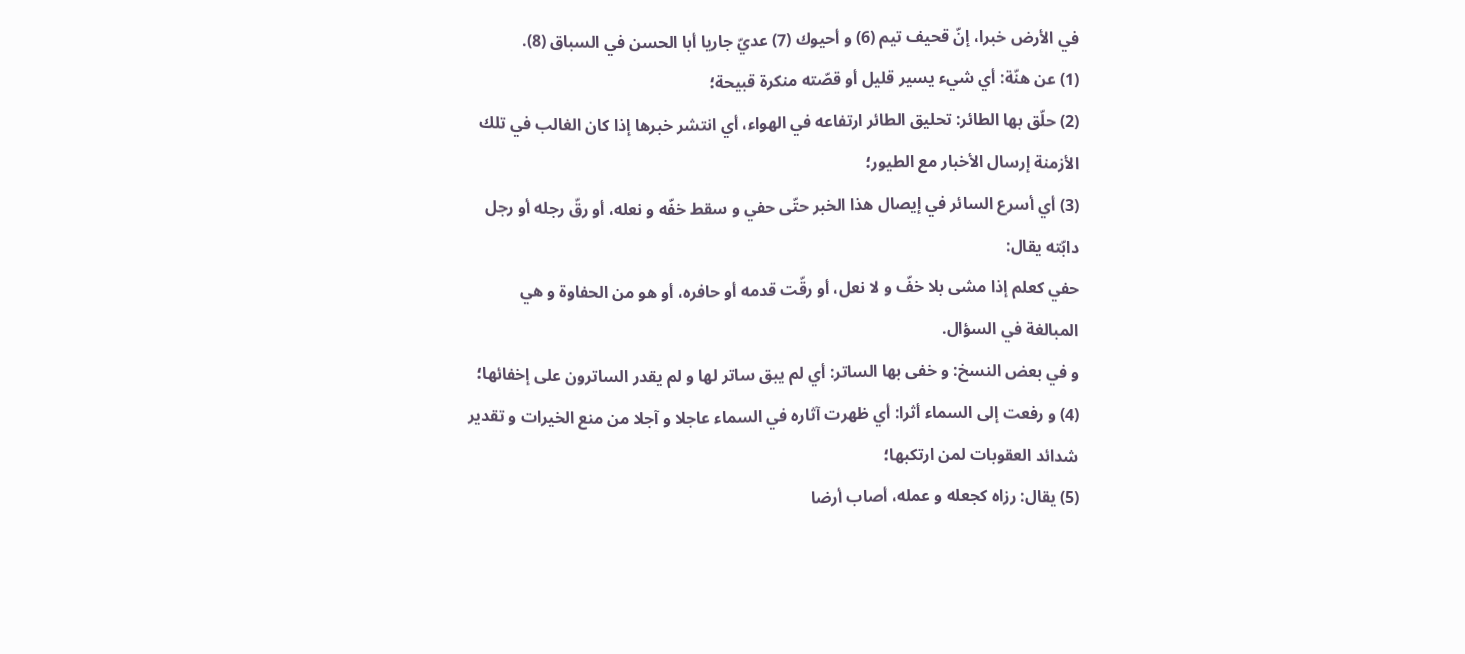في الأرض خبرا، إنّ قحيف تيم (6) و أحيوك (7) عديّ جاريا أبا الحسن في السباق (8).
(1) عن هنّة: أي شيء يسير قليل أو قصّته منكرة قبيحة؛
(2) حلّق بها الطائر: تحليق الطائر ارتفاعه في الهواء، أي انتشر خبرها إذا كان الغالب في تلك الأزمنة إرسال الأخبار مع الطيور؛
(3) أي أسرع السائر في إيصال هذا الخبر حتّى حفي و سقط خفّه و نعله، أو رقّ رجله أو رجل دابّته يقال:
حفي كعلم إذا مشى بلا خفّ و لا نعل، أو رقّت قدمه أو حافره، أو هو من الحفاوة و هي المبالغة في السؤال.
و في بعض النسخ: و خفى بها الساتر: أي لم يبق ساتر لها و لم يقدر الساترون على إخفائها؛
(4) و رفعت إلى السماء أثرا: أي ظهرت آثاره في السماء عاجلا و آجلا من منع الخيرات و تقدير شدائد العقوبات لمن ارتكبها؛
(5) يقال: رزاه كجعله و عمله، أصاب أرضا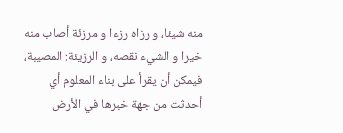منه شيئا، و رزاه رزءا و مرزئة أصاب منه خيرا و الشيء نقصه، و الرزيئة: المصيبة، فيمكن أن يقرأ على بناء المعلوم أي أحدثت من جهة خبرها في الأرض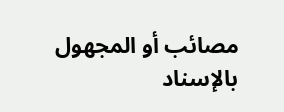مصائب أو المجهول بالإسناد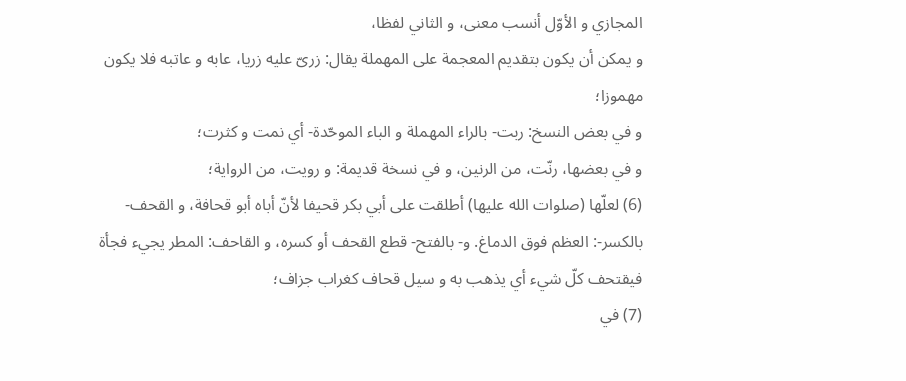المجازي و الأوّل أنسب معنى، و الثاني لفظا،
و يمكن أن يكون بتقديم المعجمة على المهملة يقال: زرىّ عليه زريا، عابه و عاتبه فلا يكون مهموزا؛
و في بعض النسخ: ربت- بالراء المهملة و الباء الموحّدة- أي نمت و كثرت؛
و في بعضها، رنّت، من الرنين، و في نسخة قديمة: و رويت، من الرواية؛
(6) لعلّها (صلوات الله عليها) أطلقت على أبي بكر قحيفا لأنّ أباه أبو قحافة، و القحف- بالكسر-: العظم فوق الدماغ. و- بالفتح- قطع القحف أو كسره، و القاحف: المطر يجيء فجأة فيقتحف كلّ شيء أي يذهب به و سيل قحاف كغراب جزاف؛
(7) في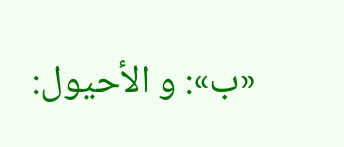«ب»: و الأحيول: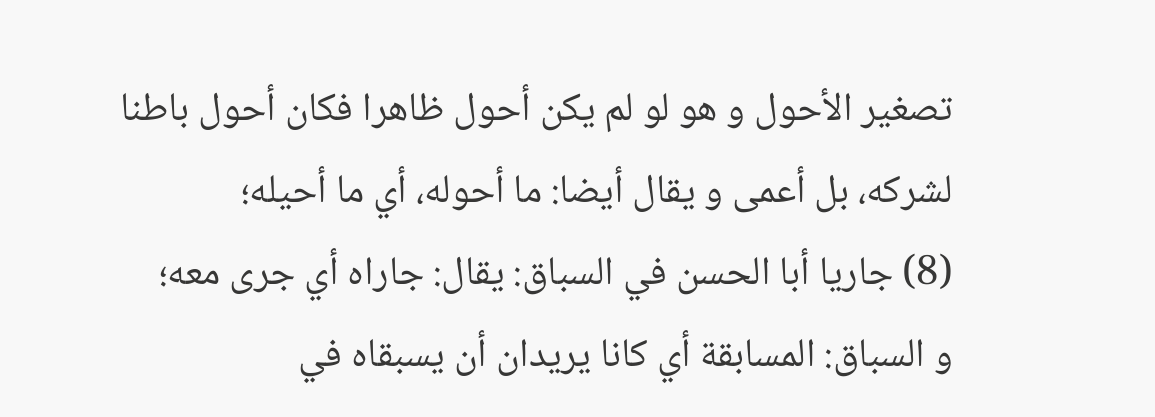تصغير الأحول و هو لو لم يكن أحول ظاهرا فكان أحول باطنا لشركه، بل أعمى و يقال أيضا: ما أحوله، أي ما أحيله؛
(8) جاريا أبا الحسن في السباق: يقال: جاراه أي جرى معه؛
و السباق: المسابقة أي كانا يريدان أن يسبقاه في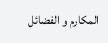المكارم و الفضائل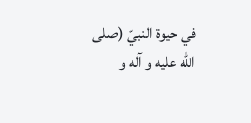في حيوة النبيّ (صلى اللّه عليه و آله و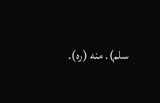سلم). منه (ره).